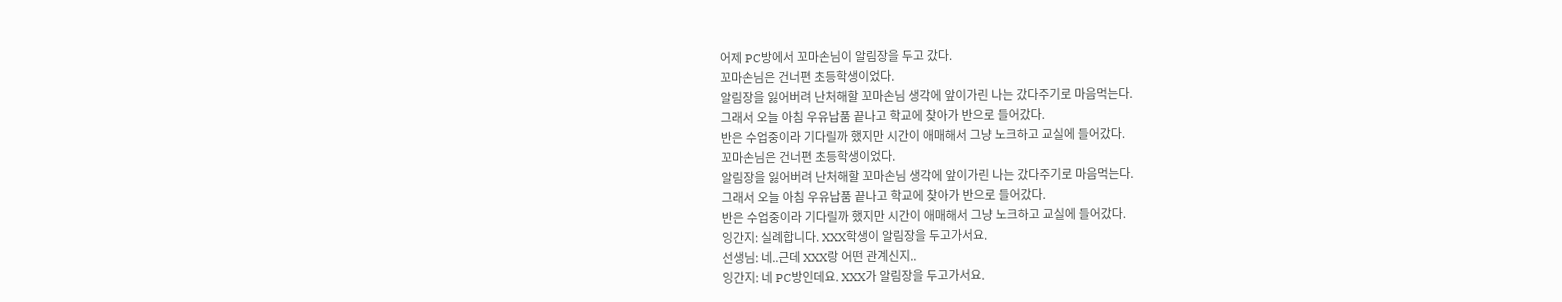어제 PC방에서 꼬마손님이 알림장을 두고 갔다.
꼬마손님은 건너편 초등학생이었다.
알림장을 잃어버려 난처해할 꼬마손님 생각에 앞이가린 나는 갔다주기로 마음먹는다.
그래서 오늘 아침 우유납품 끝나고 학교에 찾아가 반으로 들어갔다.
반은 수업중이라 기다릴까 했지만 시간이 애매해서 그냥 노크하고 교실에 들어갔다.
꼬마손님은 건너편 초등학생이었다.
알림장을 잃어버려 난처해할 꼬마손님 생각에 앞이가린 나는 갔다주기로 마음먹는다.
그래서 오늘 아침 우유납품 끝나고 학교에 찾아가 반으로 들어갔다.
반은 수업중이라 기다릴까 했지만 시간이 애매해서 그냥 노크하고 교실에 들어갔다.
잉간지: 실례합니다. XXX학생이 알림장을 두고가서요.
선생님: 네..근데 XXX랑 어떤 관계신지..
잉간지: 네 PC방인데요. XXX가 알림장을 두고가서요.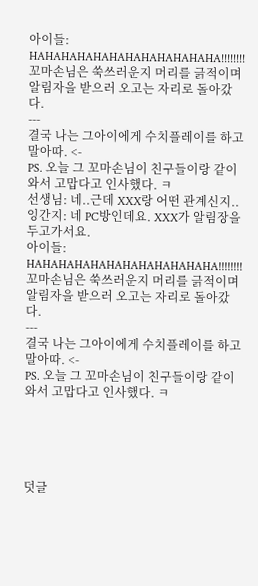아이들: HAHAHAHAHAHAHAHAHAHAHAHA!!!!!!!!
꼬마손님은 쑥쓰러운지 머리를 긁적이며 알림자을 받으러 오고는 자리로 돌아갔다.
---
결국 나는 그아이에게 수치플레이를 하고 말아따. <-
PS. 오늘 그 꼬마손님이 친구들이랑 같이와서 고맙다고 인사했다. ㅋ
선생님: 네..근데 XXX랑 어떤 관계신지..
잉간지: 네 PC방인데요. XXX가 알림장을 두고가서요.
아이들: HAHAHAHAHAHAHAHAHAHAHAHA!!!!!!!!
꼬마손님은 쑥쓰러운지 머리를 긁적이며 알림자을 받으러 오고는 자리로 돌아갔다.
---
결국 나는 그아이에게 수치플레이를 하고 말아따. <-
PS. 오늘 그 꼬마손님이 친구들이랑 같이와서 고맙다고 인사했다. ㅋ





덧글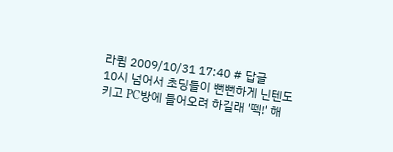라큄 2009/10/31 17:40 # 답글
10시 넘어서 초딩들이 뻔뻔하게 닌텐도 키고 PC방에 들어오려 하길래 '떽!' 해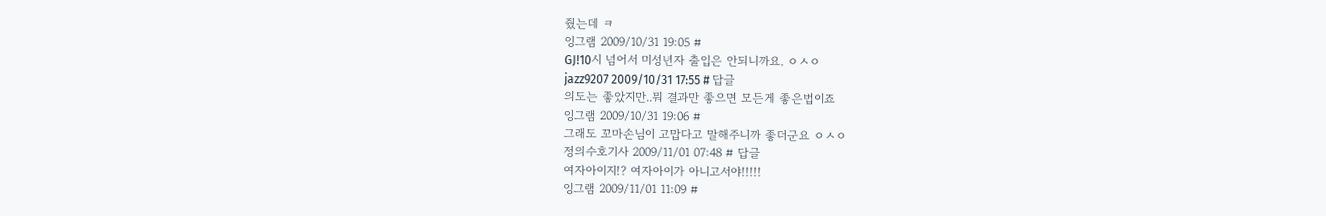줬는데 ㅋ
잉그램 2009/10/31 19:05 #
GJ!10시 넘어서 미성년자 출입은 안되니까요. ㅇㅅㅇ
jazz9207 2009/10/31 17:55 # 답글
의도는 좋았지만..뭐 결과만 좋으면 모든게 좋은법이죠
잉그램 2009/10/31 19:06 #
그래도 꼬마손님이 고맙다고 말해주니까 좋더군요 ㅇㅅㅇ
정의수호기사 2009/11/01 07:48 # 답글
여자아이지!? 여자아이가 아니고서야!!!!!
잉그램 2009/11/01 11:09 #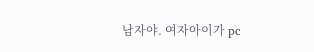남자야. 여자아이가 pc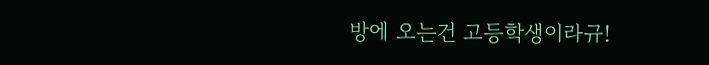방에 오는건 고등학생이라규!